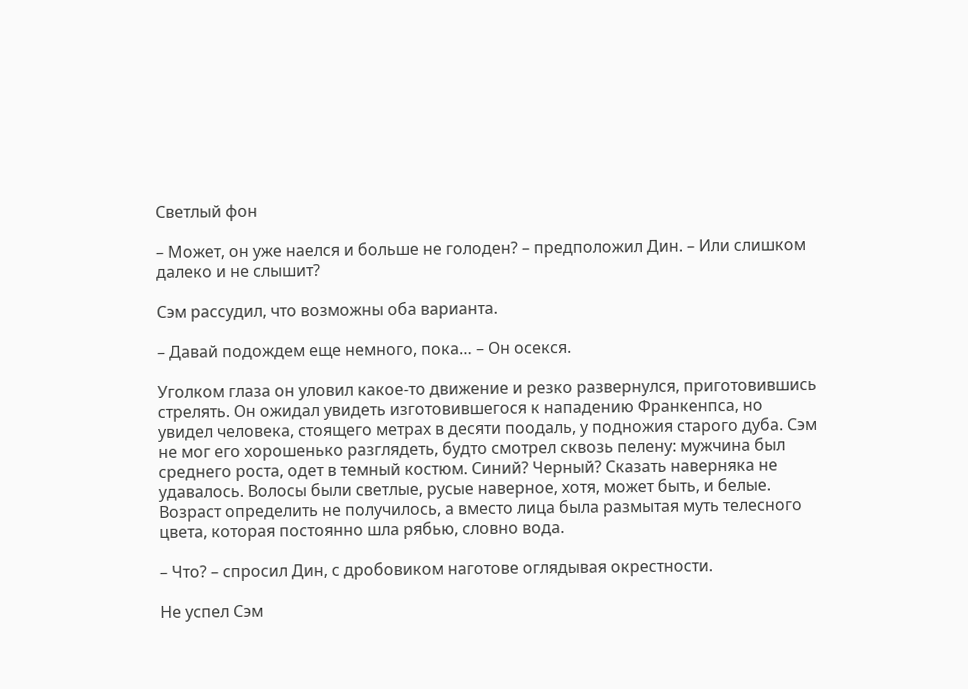Светлый фон

– Может, он уже наелся и больше не голоден? – предположил Дин. – Или слишком далеко и не слышит?

Сэм рассудил, что возможны оба варианта.

– Давай подождем еще немного, пока… – Он осекся.

Уголком глаза он уловил какое-то движение и резко развернулся, приготовившись стрелять. Он ожидал увидеть изготовившегося к нападению Франкенпса, но увидел человека, стоящего метрах в десяти поодаль, у подножия старого дуба. Сэм не мог его хорошенько разглядеть, будто смотрел сквозь пелену: мужчина был среднего роста, одет в темный костюм. Синий? Черный? Сказать наверняка не удавалось. Волосы были светлые, русые наверное, хотя, может быть, и белые. Возраст определить не получилось, а вместо лица была размытая муть телесного цвета, которая постоянно шла рябью, словно вода.

– Что? – спросил Дин, с дробовиком наготове оглядывая окрестности.

Не успел Сэм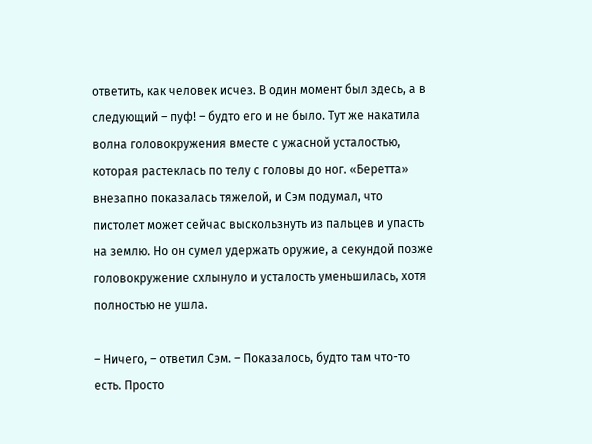ответить, как человек исчез. В один момент был здесь, а в следующий – пуф! – будто его и не было. Тут же накатила волна головокружения вместе с ужасной усталостью, которая растеклась по телу с головы до ног. «Беретта» внезапно показалась тяжелой, и Сэм подумал, что пистолет может сейчас выскользнуть из пальцев и упасть на землю. Но он сумел удержать оружие, а секундой позже головокружение схлынуло и усталость уменьшилась, хотя полностью не ушла.

– Ничего, – ответил Сэм. – Показалось, будто там что-то есть. Просто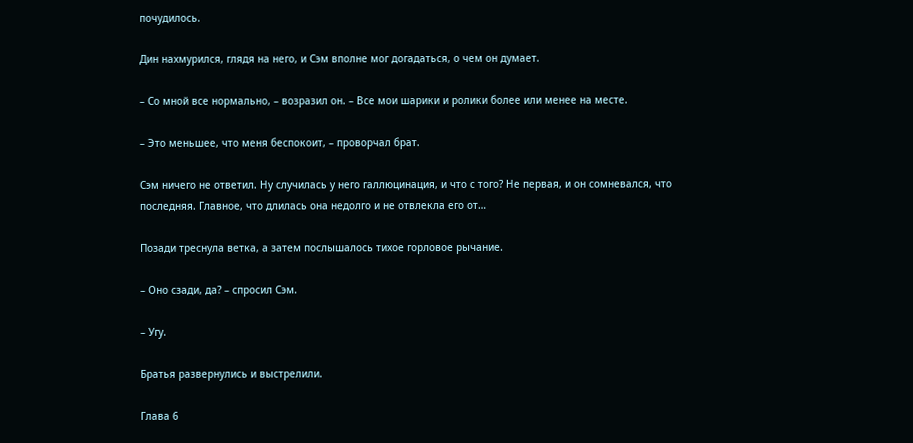почудилось.

Дин нахмурился, глядя на него, и Сэм вполне мог догадаться, о чем он думает.

– Со мной все нормально, – возразил он. – Все мои шарики и ролики более или менее на месте.

– Это меньшее, что меня беспокоит, – проворчал брат.

Сэм ничего не ответил. Ну случилась у него галлюцинация, и что с того? Не первая, и он сомневался, что последняя. Главное, что длилась она недолго и не отвлекла его от…

Позади треснула ветка, а затем послышалось тихое горловое рычание.

– Оно сзади, да? – спросил Сэм.

– Угу.

Братья развернулись и выстрелили.

Глава 6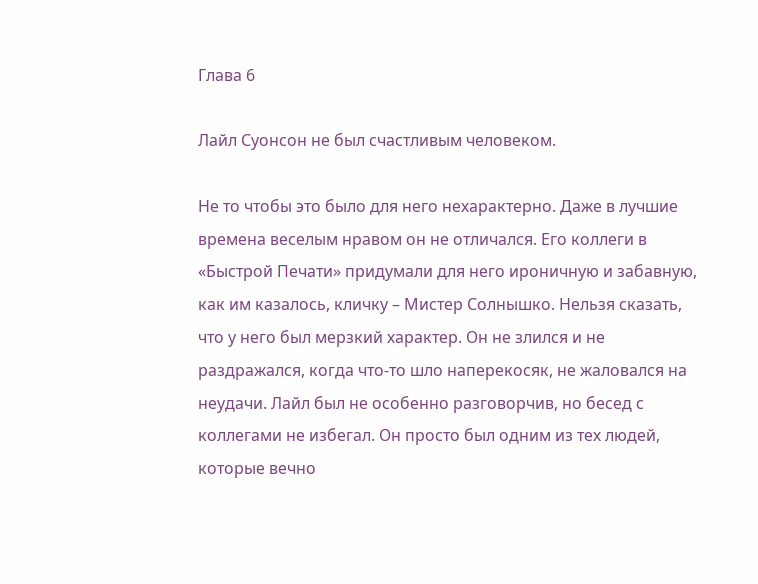Глава 6

Лайл Суонсон не был счастливым человеком.

Не то чтобы это было для него нехарактерно. Даже в лучшие времена веселым нравом он не отличался. Его коллеги в «Быстрой Печати» придумали для него ироничную и забавную, как им казалось, кличку – Мистер Солнышко. Нельзя сказать, что у него был мерзкий характер. Он не злился и не раздражался, когда что-то шло наперекосяк, не жаловался на неудачи. Лайл был не особенно разговорчив, но бесед с коллегами не избегал. Он просто был одним из тех людей, которые вечно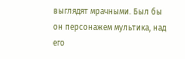выглядят мрачными. Был бы он персонажем мультика, над его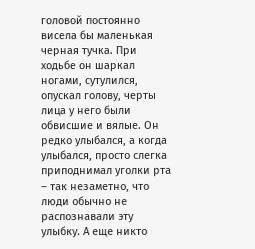головой постоянно висела бы маленькая черная тучка. При ходьбе он шаркал ногами, сутулился, опускал голову, черты лица у него были обвисшие и вялые. Он редко улыбался, а когда улыбался, просто слегка приподнимал уголки рта – так незаметно, что люди обычно не распознавали эту улыбку. А еще никто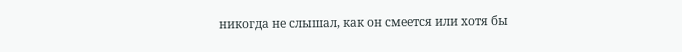никогда не слышал, как он смеется или хотя бы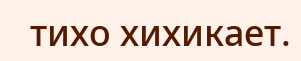тихо хихикает.